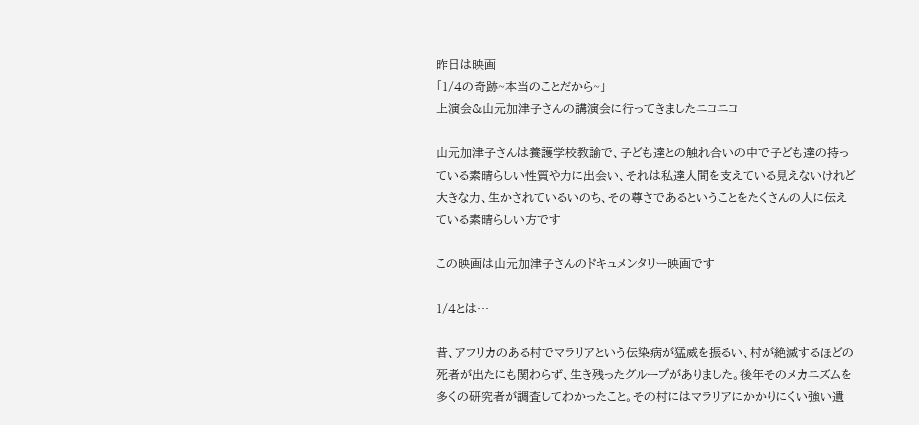昨日は映画
「1/4の奇跡~本当のことだから~」
上演会&山元加津子さんの講演会に行ってきましたニコニコ

山元加津子さんは養護学校教諭で、子ども達との触れ合いの中で子ども達の持っている素晴らしい性質や力に出会い、それは私達人間を支えている見えないけれど大きな力、生かされているいのち、その尊さであるということをたくさんの人に伝えている素晴らしい方です

この映画は山元加津子さんのドキュメンタリー映画です

1/4とは…

昔、アフリカのある村でマラリアという伝染病が猛威を振るい、村が絶滅するほどの死者が出たにも関わらず、生き残ったグループがありました。後年そのメカニズムを多くの研究者が調査してわかったこと。その村にはマラリアにかかりにくい強い遺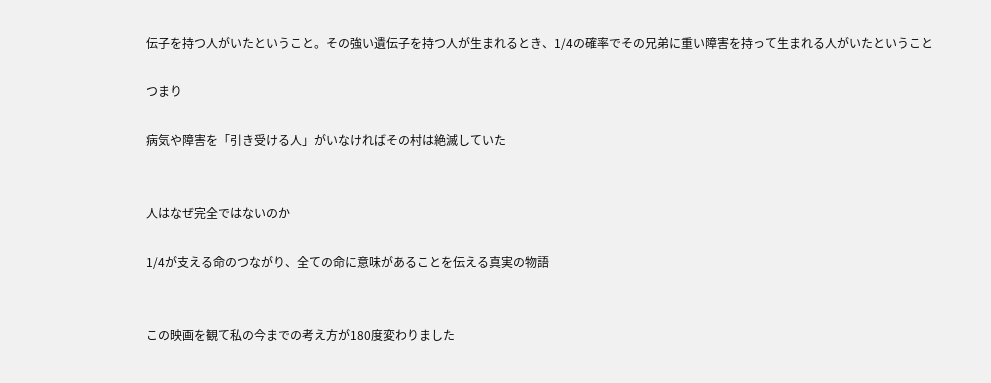伝子を持つ人がいたということ。その強い遺伝子を持つ人が生まれるとき、1/4の確率でその兄弟に重い障害を持って生まれる人がいたということ

つまり

病気や障害を「引き受ける人」がいなければその村は絶滅していた


人はなぜ完全ではないのか

1/4が支える命のつながり、全ての命に意味があることを伝える真実の物語


この映画を観て私の今までの考え方が180度変わりました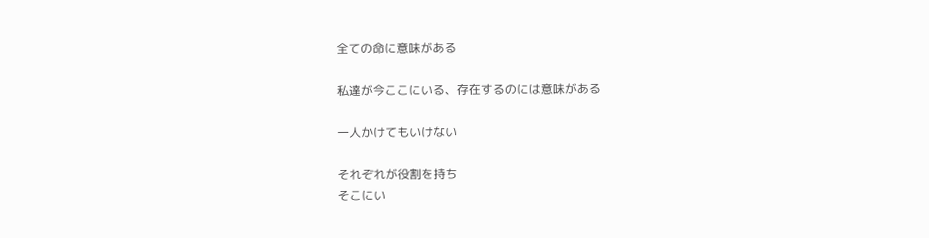全ての命に意味がある

私達が今ここにいる、存在するのには意味がある

一人かけてもいけない

それぞれが役割を持ち
そこにい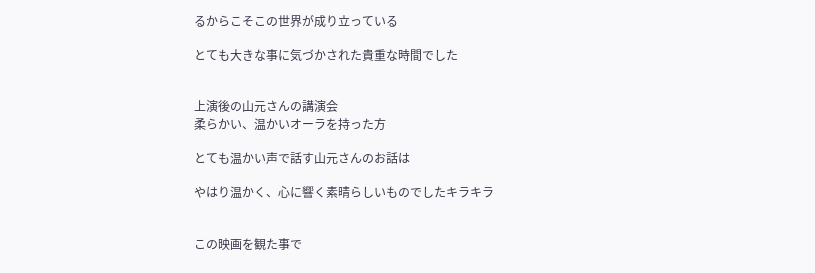るからこそこの世界が成り立っている

とても大きな事に気づかされた貴重な時間でした


上演後の山元さんの講演会
柔らかい、温かいオーラを持った方

とても温かい声で話す山元さんのお話は

やはり温かく、心に響く素晴らしいものでしたキラキラ


この映画を観た事で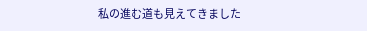私の進む道も見えてきました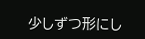少しずつ形にし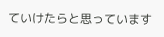ていけたらと思っています